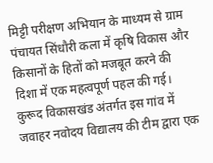मिट्टी परीक्षण अभियान के माध्यम से ग्राम पंचायत सिंधौरी कला में कृषि विकास और किसानों के हितों को मजबूत करने की दिशा में एक महत्वपूर्ण पहल की गई। कुरूद विकासखंड अंतर्गत इस गांव में जवाहर नवोदय विद्यालय की टीम द्वारा एक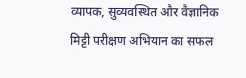व्यापक, सुव्यवस्थित और वैज्ञानिक मिट्टी परीक्षण अभियान का सफल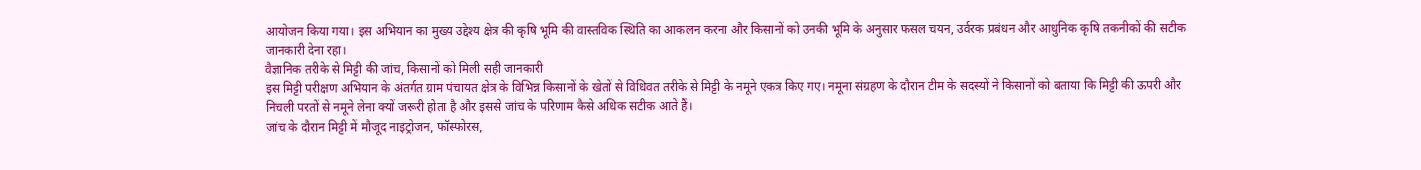आयोजन किया गया। इस अभियान का मुख्य उद्देश्य क्षेत्र की कृषि भूमि की वास्तविक स्थिति का आकलन करना और किसानों को उनकी भूमि के अनुसार फसल चयन, उर्वरक प्रबंधन और आधुनिक कृषि तकनीकों की सटीक जानकारी देना रहा।
वैज्ञानिक तरीके से मिट्टी की जांच, किसानों को मिली सही जानकारी
इस मिट्टी परीक्षण अभियान के अंतर्गत ग्राम पंचायत क्षेत्र के विभिन्न किसानों के खेतों से विधिवत तरीके से मिट्टी के नमूने एकत्र किए गए। नमूना संग्रहण के दौरान टीम के सदस्यों ने किसानों को बताया कि मिट्टी की ऊपरी और निचली परतों से नमूने लेना क्यों जरूरी होता है और इससे जांच के परिणाम कैसे अधिक सटीक आते हैं।
जांच के दौरान मिट्टी में मौजूद नाइट्रोजन, फॉस्फोरस,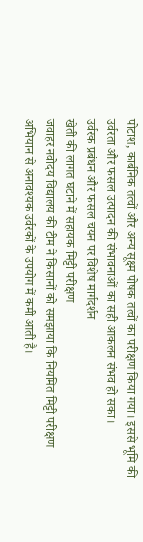पोटाश, कार्बनिक तत्वों और अन्य सूक्ष्म पोषक तत्वों का परीक्षण किया गया। इससे भूमि की उर्वरता और फसल उत्पादन की संभावनाओं का सही आकलन संभव हो सका।
उर्वरक प्रबंधन और फसल चयन पर विशेष मार्गदर्शन
खेती की लागत घटाने में सहायक मिट्टी परीक्षण
जवाहर नवोदय विद्यालय की टीम ने किसानों को समझाया कि नियमित मिट्टी परीक्षण अभियान से अनावश्यक उर्वरकों के उपयोग में कमी आती है।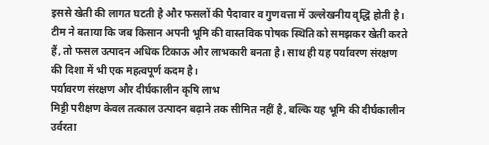इससे खेती की लागत घटती है और फसलों की पैदावार व गुणवत्ता में उल्लेखनीय वृद्धि होती है।
टीम ने बताया कि जब किसान अपनी भूमि की वास्तविक पोषक स्थिति को समझकर खेती करते हैं, तो फसल उत्पादन अधिक टिकाऊ और लाभकारी बनता है। साथ ही यह पर्यावरण संरक्षण की दिशा में भी एक महत्वपूर्ण कदम है।
पर्यावरण संरक्षण और दीर्घकालीन कृषि लाभ
मिट्टी परीक्षण केवल तत्काल उत्पादन बढ़ाने तक सीमित नहीं है, बल्कि यह भूमि की दीर्घकालीन उर्वरता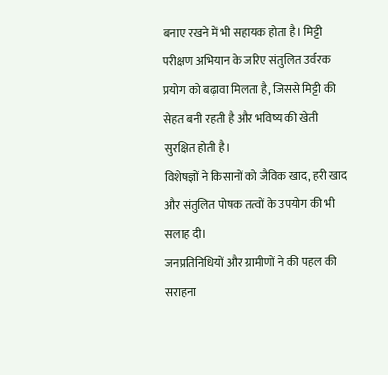बनाए रखने में भी सहायक होता है। मिट्टी परीक्षण अभियान के जरिए संतुलित उर्वरक प्रयोग को बढ़ावा मिलता है, जिससे मिट्टी की सेहत बनी रहती है और भविष्य की खेती सुरक्षित होती है।
विशेषज्ञों ने किसानों को जैविक खाद, हरी खाद और संतुलित पोषक तत्वों के उपयोग की भी सलाह दी।
जनप्रतिनिधियों और ग्रामीणों ने की पहल की सराहना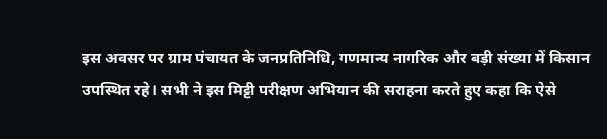इस अवसर पर ग्राम पंचायत के जनप्रतिनिधि, गणमान्य नागरिक और बड़ी संख्या में किसान उपस्थित रहे। सभी ने इस मिट्टी परीक्षण अभियान की सराहना करते हुए कहा कि ऐसे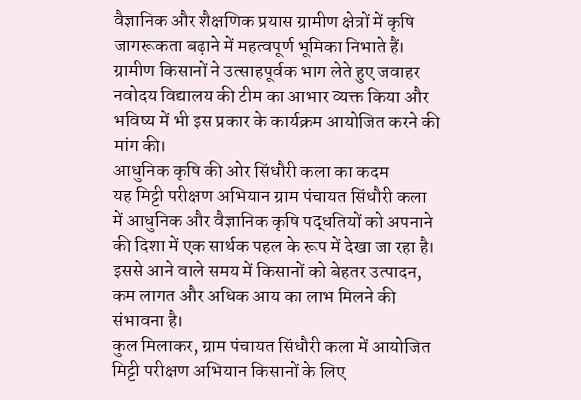वैज्ञानिक और शैक्षणिक प्रयास ग्रामीण क्षेत्रों में कृषि जागरूकता बढ़ाने में महत्वपूर्ण भूमिका निभाते हैं।
ग्रामीण किसानों ने उत्साहपूर्वक भाग लेते हुए जवाहर नवोदय विद्यालय की टीम का आभार व्यक्त किया और भविष्य में भी इस प्रकार के कार्यक्रम आयोजित करने की मांग की।
आधुनिक कृषि की ओर सिंधौरी कला का कदम
यह मिट्टी परीक्षण अभियान ग्राम पंचायत सिंधौरी कला में आधुनिक और वैज्ञानिक कृषि पद्धतियों को अपनाने की दिशा में एक सार्थक पहल के रूप में देखा जा रहा है। इससे आने वाले समय में किसानों को बेहतर उत्पादन, कम लागत और अधिक आय का लाभ मिलने की संभावना है।
कुल मिलाकर, ग्राम पंचायत सिंधौरी कला में आयोजित मिट्टी परीक्षण अभियान किसानों के लिए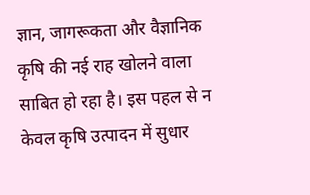ज्ञान, जागरूकता और वैज्ञानिक कृषि की नई राह खोलने वाला साबित हो रहा है। इस पहल से न केवल कृषि उत्पादन में सुधार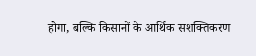होगा, बल्कि किसानों के आर्थिक सशक्तिकरण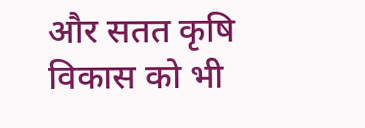और सतत कृषि विकास को भी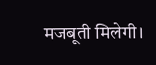मजबूती मिलेगी।